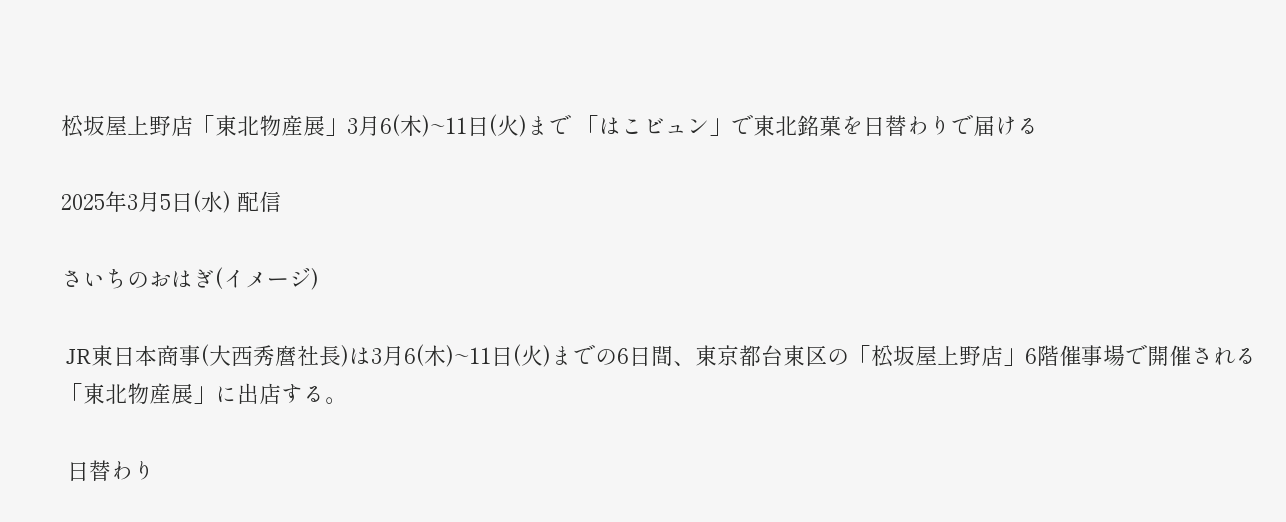松坂屋上野店「東北物産展」3月6(木)~11日(火)まで 「はこビュン」で東北銘菓を日替わりで届ける

2025年3月5日(水) 配信

さいちのおはぎ(イメージ)

 JR東日本商事(大西秀麿社長)は3月6(木)~11日(火)までの6日間、東京都台東区の「松坂屋上野店」6階催事場で開催される「東北物産展」に出店する。

 日替わり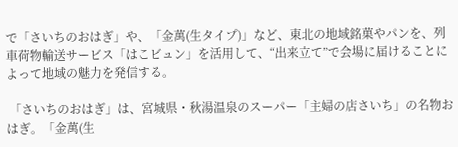で「さいちのおはぎ」や、「金萬(生タイプ)」など、東北の地域銘菓やパンを、列車荷物輸送サービス「はこビュン」を活用して、“出来立て”で会場に届けることによって地域の魅力を発信する。

 「さいちのおはぎ」は、宮城県・秋湯温泉のスーパー「主婦の店さいち」の名物おはぎ。「金萬(生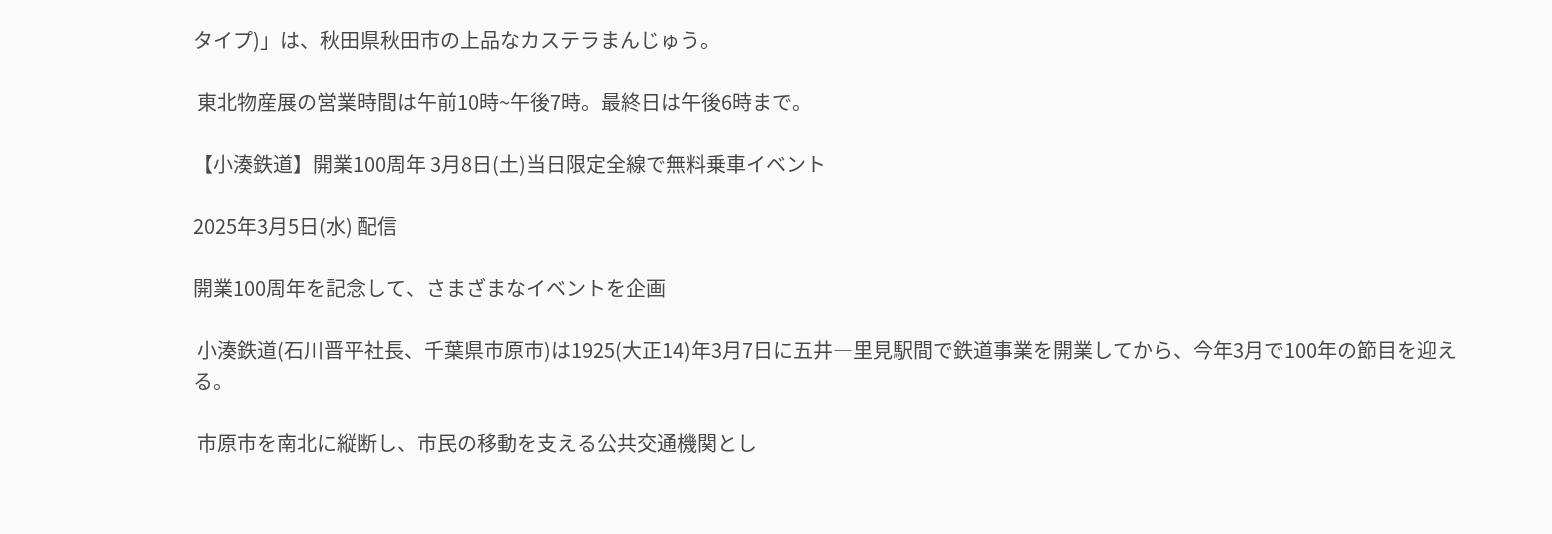タイプ)」は、秋田県秋田市の上品なカステラまんじゅう。

 東北物産展の営業時間は午前10時~午後7時。最終日は午後6時まで。

【小湊鉄道】開業100周年 3月8日(土)当日限定全線で無料乗車イベント

2025年3月5日(水) 配信

開業100周年を記念して、さまざまなイベントを企画

 小湊鉄道(石川晋平社長、千葉県市原市)は1925(大正14)年3月7日に五井―里見駅間で鉄道事業を開業してから、今年3月で100年の節目を迎える。

 市原市を南北に縦断し、市民の移動を支える公共交通機関とし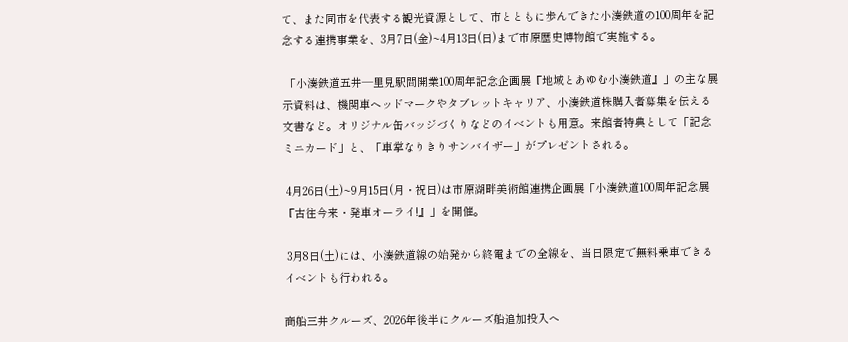て、また同市を代表する観光資源として、市とともに歩んできた小湊鉄道の100周年を記念する連携事業を、3月7日(金)~4月13日(日)まで市原歴史博物館で実施する。

 「小湊鉄道五井―里見駅間開業100周年記念企画展『地域とあゆむ小湊鉄道』」の主な展示資料は、機関車ヘッドマークやタブレットキャリア、小湊鉄道株購入者募集を伝える文書など。オリジナル缶バッジづくりなどのイベントも用意。来館者特典として「記念ミニカード」と、「車掌なりきりサンバイザー」がプレゼントされる。

 4月26日(土)~9月15日(月・祝日)は市原湖畔美術館連携企画展「小湊鉄道100周年記念展『古往今来・発車オーライ!』」を開催。

 3月8日(土)には、小湊鉄道線の始発から終電までの全線を、当日限定で無料乗車できるイベントも行われる。

商船三井クルーズ、2026年後半にクルーズ船追加投入へ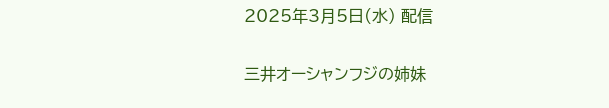2025年3月5日(水) 配信

三井オーシャンフジの姉妹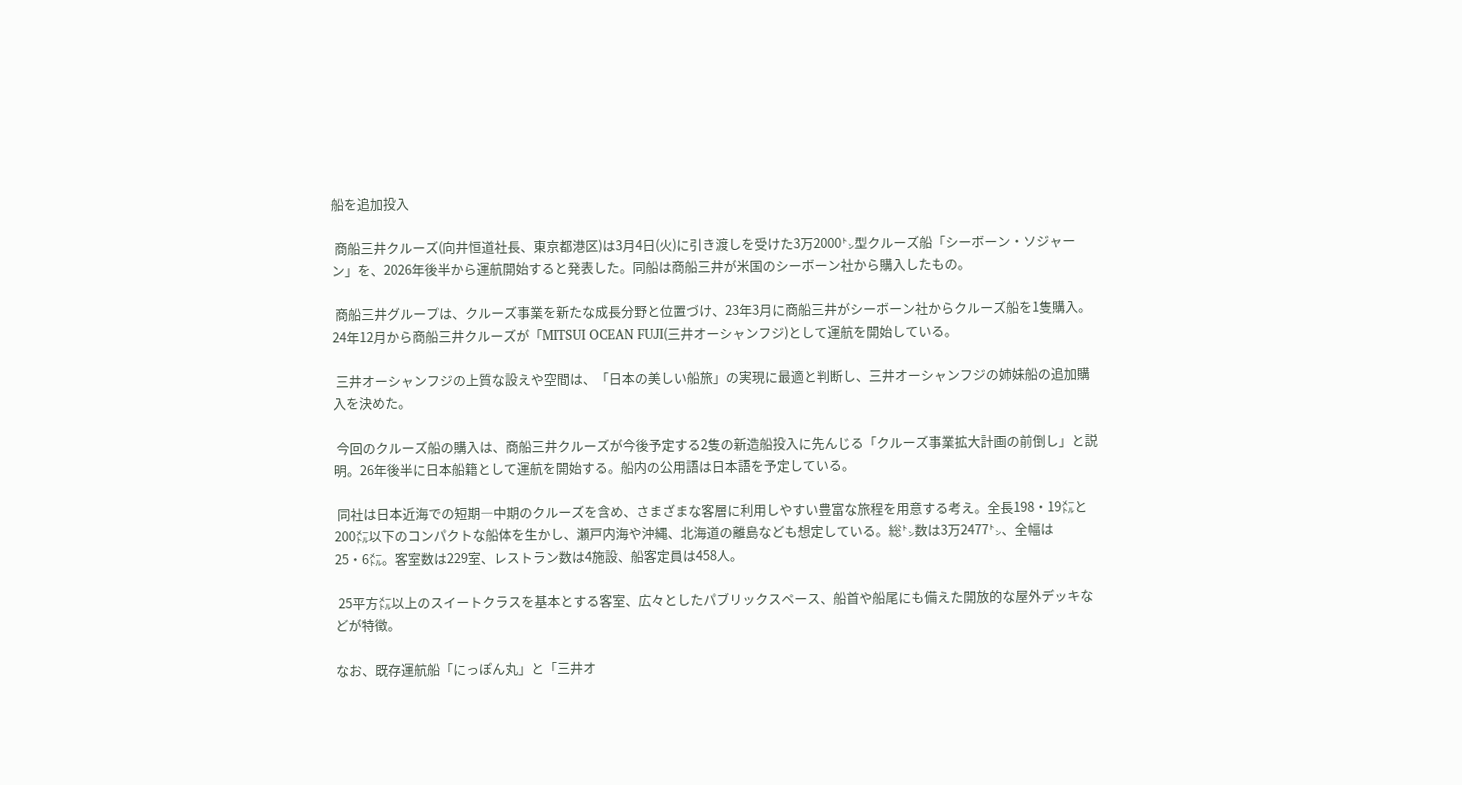船を追加投入

 商船三井クルーズ(向井恒道社長、東京都港区)は3月4日(火)に引き渡しを受けた3万2000㌧型クルーズ船「シーボーン・ソジャーン」を、2026年後半から運航開始すると発表した。同船は商船三井が米国のシーボーン社から購入したもの。

 商船三井グループは、クルーズ事業を新たな成長分野と位置づけ、23年3月に商船三井がシーボーン社からクルーズ船を1隻購入。24年12月から商船三井クルーズが「MITSUI OCEAN FUJI(三井オーシャンフジ)として運航を開始している。

 三井オーシャンフジの上質な設えや空間は、「日本の美しい船旅」の実現に最適と判断し、三井オーシャンフジの姉妹船の追加購入を決めた。

 今回のクルーズ船の購入は、商船三井クルーズが今後予定する2隻の新造船投入に先んじる「クルーズ事業拡大計画の前倒し」と説明。26年後半に日本船籍として運航を開始する。船内の公用語は日本語を予定している。

 同社は日本近海での短期―中期のクルーズを含め、さまざまな客層に利用しやすい豊富な旅程を用意する考え。全長198・19㍍と200㍍以下のコンパクトな船体を生かし、瀬戸内海や沖縄、北海道の離島なども想定している。総㌧数は3万2477㌧、全幅は25・6㍍。客室数は229室、レストラン数は4施設、船客定員は458人。

 25平方㍍以上のスイートクラスを基本とする客室、広々としたパブリックスペース、船首や船尾にも備えた開放的な屋外デッキなどが特徴。

なお、既存運航船「にっぽん丸」と「三井オ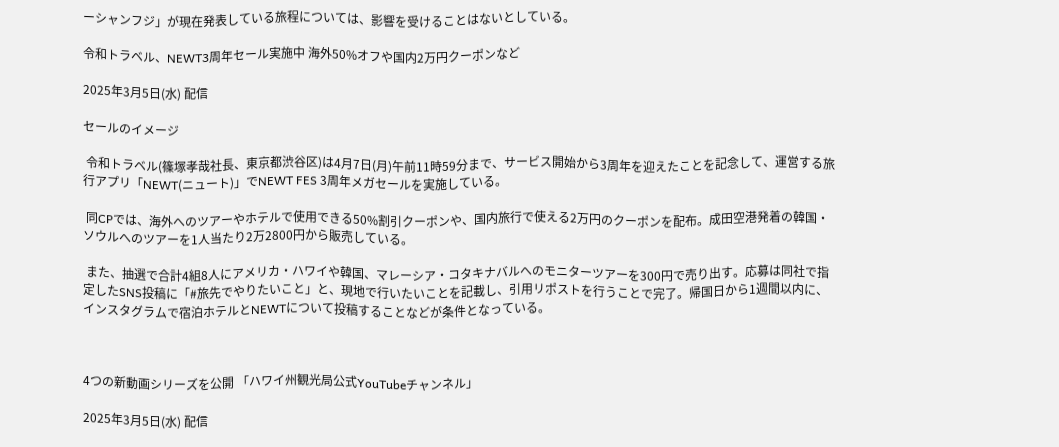ーシャンフジ」が現在発表している旅程については、影響を受けることはないとしている。

令和トラベル、NEWT3周年セール実施中 海外50%オフや国内2万円クーポンなど

2025年3月5日(水) 配信

セールのイメージ

 令和トラベル(篠塚孝哉社長、東京都渋谷区)は4月7日(月)午前11時59分まで、サービス開始から3周年を迎えたことを記念して、運営する旅行アプリ「NEWT(ニュート)」でNEWT FES 3周年メガセールを実施している。

 同CPでは、海外へのツアーやホテルで使用できる50%割引クーポンや、国内旅行で使える2万円のクーポンを配布。成田空港発着の韓国・ソウルへのツアーを1人当たり2万2800円から販売している。

 また、抽選で合計4組8人にアメリカ・ハワイや韓国、マレーシア・コタキナバルへのモニターツアーを300円で売り出す。応募は同社で指定したSNS投稿に「#旅先でやりたいこと」と、現地で行いたいことを記載し、引用リポストを行うことで完了。帰国日から1週間以内に、インスタグラムで宿泊ホテルとNEWTについて投稿することなどが条件となっている。



4つの新動画シリーズを公開 「ハワイ州観光局公式YouTubeチャンネル」

2025年3月5日(水) 配信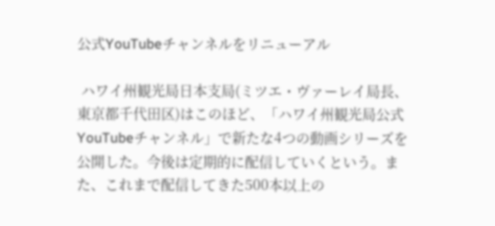公式YouTubeチャンネルをリニューアル

 ハワイ州観光局日本支局(ミツエ・ヴァーレイ局長、東京都千代田区)はこのほど、「ハワイ州観光局公式YouTubeチャンネル」で新たな4つの動画シリーズを公開した。今後は定期的に配信していくという。また、これまで配信してきた500本以上の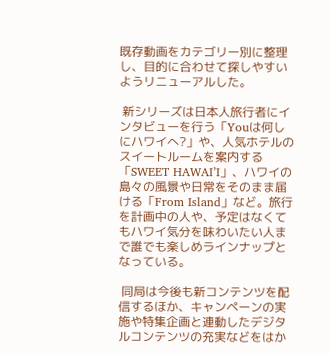既存動画をカテゴリー別に整理し、目的に合わせて探しやすいようリニューアルした。

 新シリーズは日本人旅行者にインタビューを行う「Youは何しにハワイへ?」や、人気ホテルのスイートルームを案内する「SWEET HAWAI’I」、ハワイの島々の風景や日常をそのまま届ける「From Island」など。旅行を計画中の人や、予定はなくてもハワイ気分を味わいたい人まで誰でも楽しめラインナップとなっている。

 同局は今後も新コンテンツを配信するほか、キャンペーンの実施や特集企画と連動したデジタルコンテンツの充実などをはか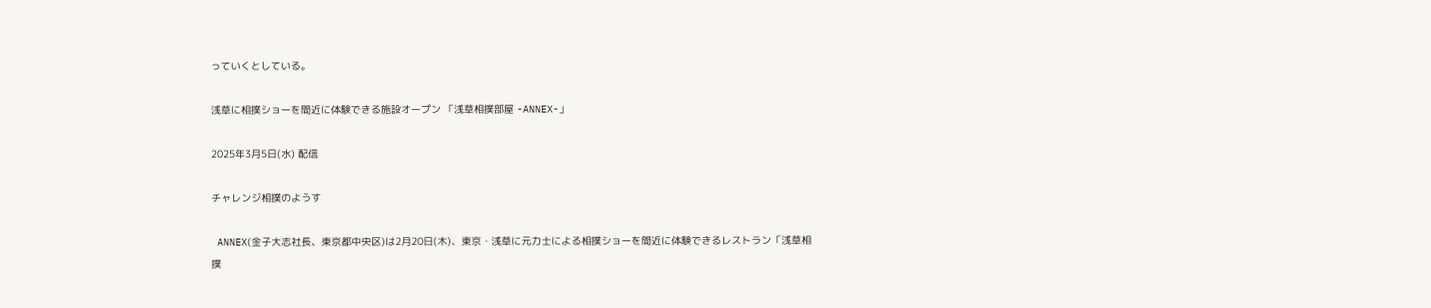っていくとしている。

浅草に相撲ショーを間近に体験できる施設オープン 「浅草相撲部屋 -ANNEX-」

2025年3月5日(水) 配信

チャレンジ相撲のようす

 ANNEX(金子大志社長、東京都中央区)は2月20日(木)、東京・浅草に元力士による相撲ショーを間近に体験できるレストラン「浅草相撲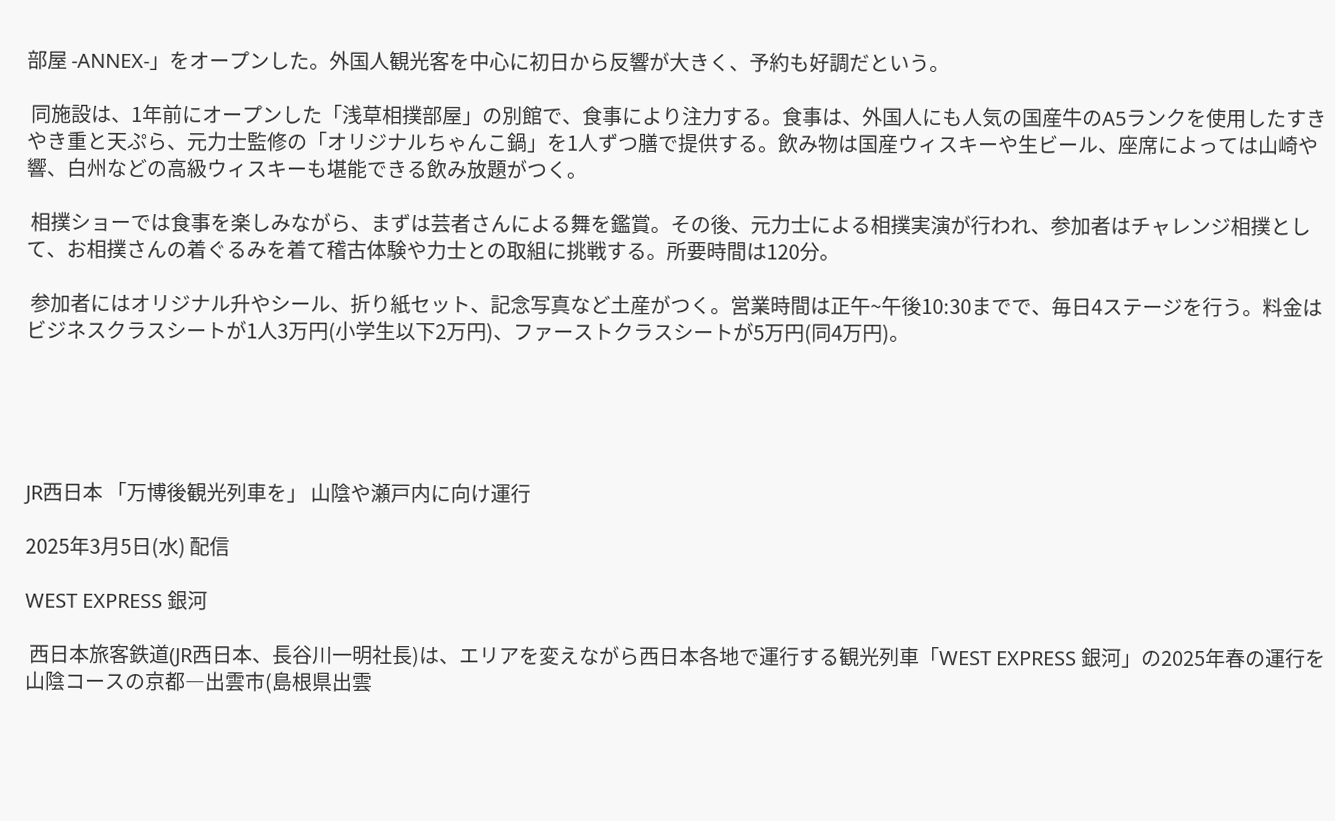部屋 -ANNEX-」をオープンした。外国人観光客を中心に初日から反響が大きく、予約も好調だという。

 同施設は、1年前にオープンした「浅草相撲部屋」の別館で、食事により注力する。食事は、外国人にも人気の国産牛のA5ランクを使用したすきやき重と天ぷら、元力士監修の「オリジナルちゃんこ鍋」を1人ずつ膳で提供する。飲み物は国産ウィスキーや生ビール、座席によっては山崎や響、白州などの高級ウィスキーも堪能できる飲み放題がつく。

 相撲ショーでは食事を楽しみながら、まずは芸者さんによる舞を鑑賞。その後、元力士による相撲実演が行われ、参加者はチャレンジ相撲として、お相撲さんの着ぐるみを着て稽古体験や力士との取組に挑戦する。所要時間は120分。

 参加者にはオリジナル升やシール、折り紙セット、記念写真など土産がつく。営業時間は正午~午後10:30までで、毎日4ステージを行う。料金はビジネスクラスシートが1人3万円(小学生以下2万円)、ファーストクラスシートが5万円(同4万円)。





JR西日本 「万博後観光列車を」 山陰や瀬戸内に向け運行

2025年3月5日(水) 配信

WEST EXPRESS 銀河

 西日本旅客鉄道(JR西日本、長谷川一明社長)は、エリアを変えながら西日本各地で運行する観光列車「WEST EXPRESS 銀河」の2025年春の運行を山陰コースの京都―出雲市(島根県出雲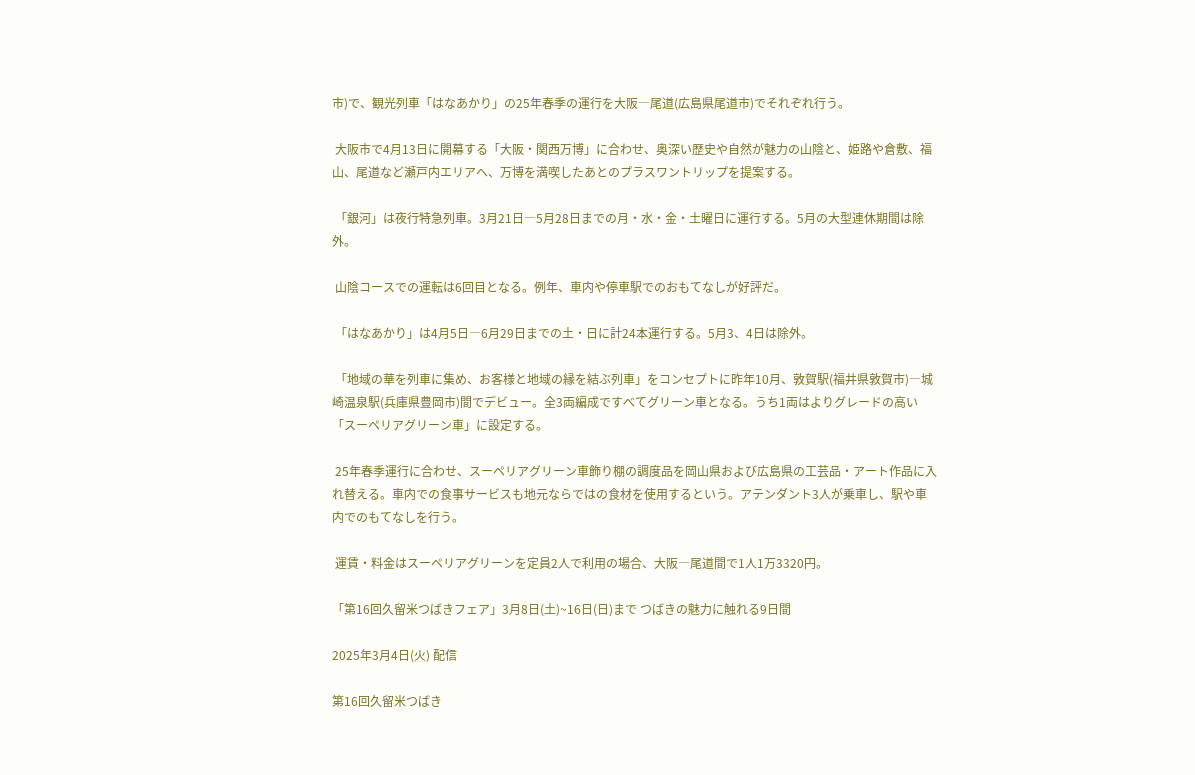市)で、観光列車「はなあかり」の25年春季の運行を大阪―尾道(広島県尾道市)でそれぞれ行う。

 大阪市で4月13日に開幕する「大阪・関西万博」に合わせ、奥深い歴史や自然が魅力の山陰と、姫路や倉敷、福山、尾道など瀬戸内エリアへ、万博を満喫したあとのプラスワントリップを提案する。

 「銀河」は夜行特急列車。3月21日―5月28日までの月・水・金・土曜日に運行する。5月の大型連休期間は除外。

 山陰コースでの運転は6回目となる。例年、車内や停車駅でのおもてなしが好評だ。

 「はなあかり」は4月5日―6月29日までの土・日に計24本運行する。5月3、4日は除外。

 「地域の華を列車に集め、お客様と地域の縁を結ぶ列車」をコンセプトに昨年10月、敦賀駅(福井県敦賀市)―城崎温泉駅(兵庫県豊岡市)間でデビュー。全3両編成ですべてグリーン車となる。うち1両はよりグレードの高い「スーペリアグリーン車」に設定する。

 25年春季運行に合わせ、スーペリアグリーン車飾り棚の調度品を岡山県および広島県の工芸品・アート作品に入れ替える。車内での食事サービスも地元ならではの食材を使用するという。アテンダント3人が乗車し、駅や車内でのもてなしを行う。

 運賃・料金はスーペリアグリーンを定員2人で利用の場合、大阪―尾道間で1人1万3320円。

「第16回久留米つばきフェア」3月8日(土)~16日(日)まで つばきの魅力に触れる9日間

2025年3月4日(火) 配信

第16回久留米つばき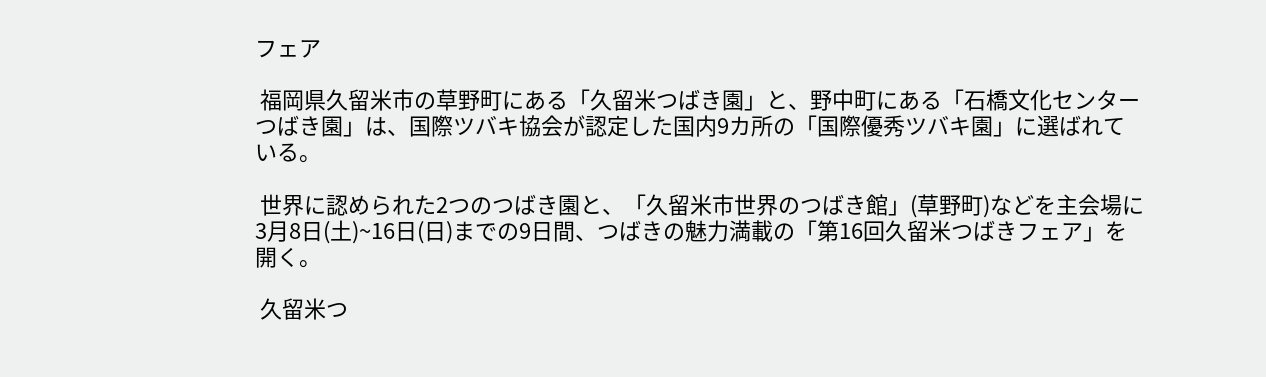フェア

 福岡県久留米市の草野町にある「久留米つばき園」と、野中町にある「石橋文化センターつばき園」は、国際ツバキ協会が認定した国内9カ所の「国際優秀ツバキ園」に選ばれている。

 世界に認められた2つのつばき園と、「久留米市世界のつばき館」(草野町)などを主会場に3月8日(土)~16日(日)までの9日間、つばきの魅力満載の「第16回久留米つばきフェア」を開く。

 久留米つ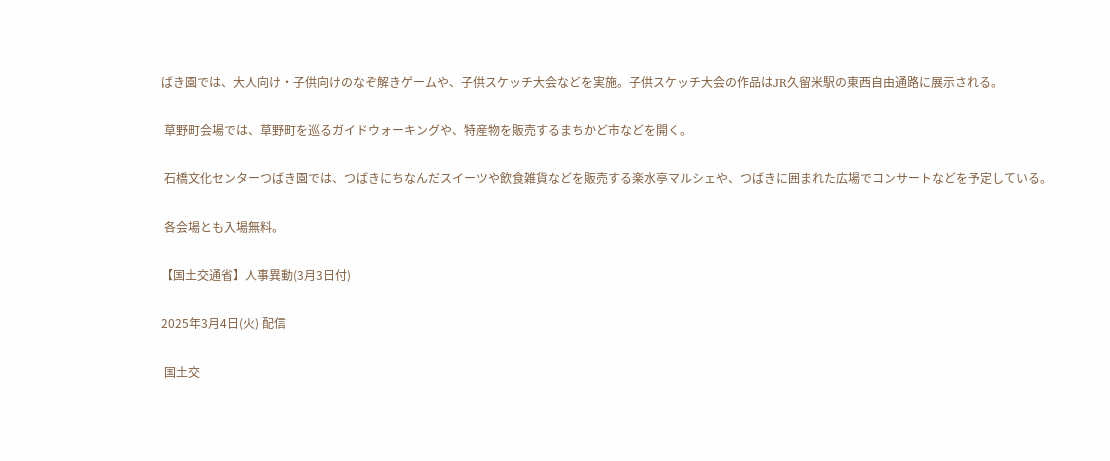ばき園では、大人向け・子供向けのなぞ解きゲームや、子供スケッチ大会などを実施。子供スケッチ大会の作品はJR久留米駅の東西自由通路に展示される。

 草野町会場では、草野町を巡るガイドウォーキングや、特産物を販売するまちかど市などを開く。

 石橋文化センターつばき園では、つばきにちなんだスイーツや飲食雑貨などを販売する楽水亭マルシェや、つばきに囲まれた広場でコンサートなどを予定している。

 各会場とも入場無料。

【国土交通省】人事異動(3月3日付)

2025年3月4日(火) 配信

 国土交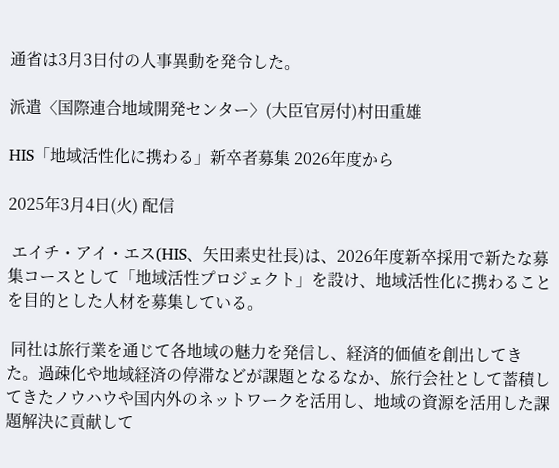通省は3月3日付の人事異動を発令した。

派遣〈国際連合地域開発センター〉(大臣官房付)村田重雄

HIS「地域活性化に携わる」新卒者募集 2026年度から

2025年3月4日(火) 配信

 エイチ・アイ・エス(HIS、矢田素史社長)は、2026年度新卒採用で新たな募集コースとして「地域活性プロジェクト」を設け、地域活性化に携わることを目的とした人材を募集している。

 同社は旅行業を通じて各地域の魅力を発信し、経済的価値を創出してきた。過疎化や地域経済の停滞などが課題となるなか、旅行会社として蓄積してきたノウハウや国内外のネットワークを活用し、地域の資源を活用した課題解決に貢献して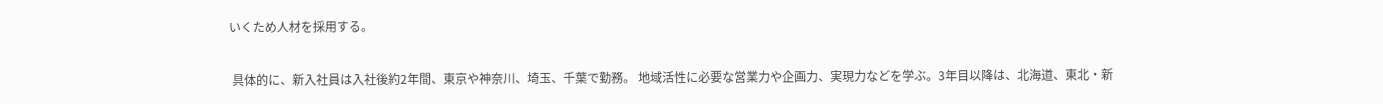いくため人材を採用する。

 具体的に、新入社員は入社後約2年間、東京や神奈川、埼玉、千葉で勤務。 地域活性に必要な営業力や企画力、実現力などを学ぶ。3年目以降は、北海道、東北・新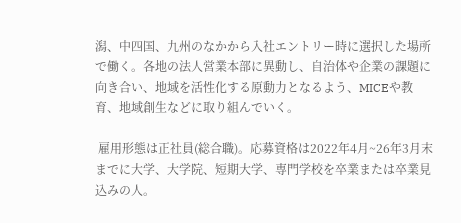潟、中四国、九州のなかから入社エントリー時に選択した場所で働く。各地の法人営業本部に異動し、自治体や企業の課題に向き合い、地域を活性化する原動力となるよう、MICEや教育、地域創生などに取り組んでいく。

 雇用形態は正社員(総合職)。応募資格は2022年4月~26年3月末までに大学、大学院、短期大学、専門学校を卒業または卒業見込みの人。